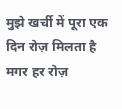मुझे खर्ची में पूरा एक दिन रोज़ मिलता है
मगर हर रोज़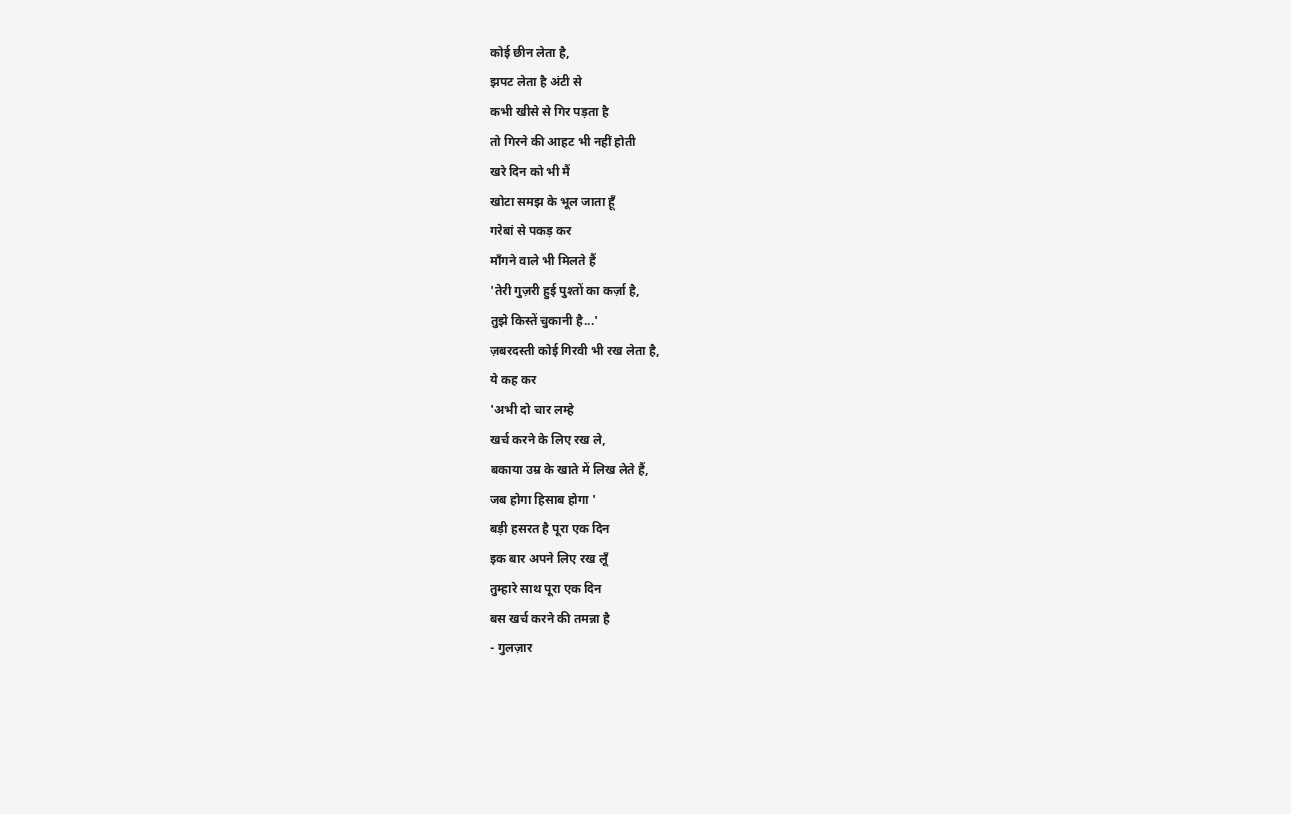कोई छीन लेता है,
झपट लेता है अंटी से
कभी खीसे से गिर पड़ता है
तो गिरने की आहट भी नहीं होती
खरे दिन को भी मैं
खोटा समझ के भूल जाता हूँ
गरेबां से पकड़ कर
माँगने वाले भी मिलते हैं
'तेरी गुज़री हुई पुश्तों का कर्ज़ा है,
तुझे किस्तें चुकानी है...'
ज़बरदस्ती कोई गिरवी भी रख लेता है,
ये कह कर
'अभी दो चार लम्हे
खर्च करने के लिए रख ले,
बकाया उम्र के खाते में लिख लेते हैं,
जब होगा हिसाब होगा '
बड़ी हसरत है पूरा एक दिन
इक बार अपने लिए रख लूँ
तुम्हारे साथ पूरा एक दिन
बस खर्च करने की तमन्ना है
- गुलज़ार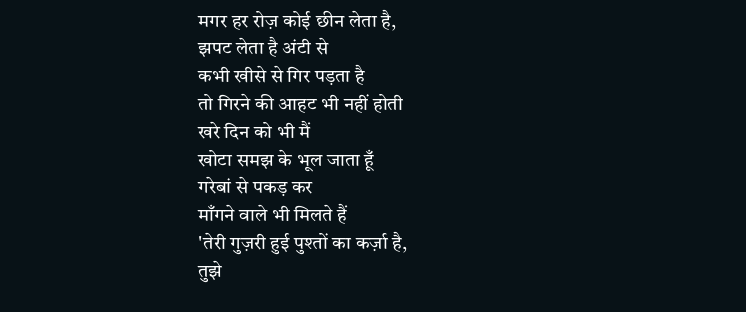मगर हर रोज़ कोई छीन लेता है,
झपट लेता है अंटी से
कभी खीसे से गिर पड़ता है
तो गिरने की आहट भी नहीं होती
खरे दिन को भी मैं
खोटा समझ के भूल जाता हूँ
गरेबां से पकड़ कर
माँगने वाले भी मिलते हैं
'तेरी गुज़री हुई पुश्तों का कर्ज़ा है,
तुझे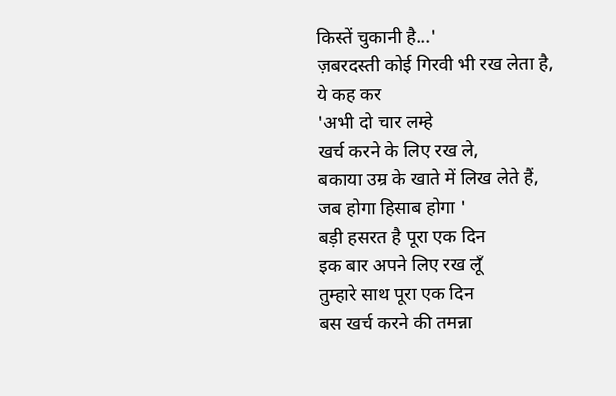किस्तें चुकानी है...'
ज़बरदस्ती कोई गिरवी भी रख लेता है,
ये कह कर
'अभी दो चार लम्हे
खर्च करने के लिए रख ले,
बकाया उम्र के खाते में लिख लेते हैं,
जब होगा हिसाब होगा '
बड़ी हसरत है पूरा एक दिन
इक बार अपने लिए रख लूँ
तुम्हारे साथ पूरा एक दिन
बस खर्च करने की तमन्ना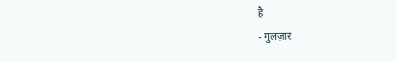है
- गुलज़ार